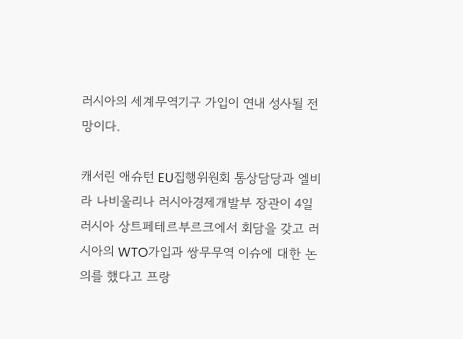러시아의 세계무역기구 가입이 연내 성사될 전망이다.

캐서린 애슈턴 EU집행위원회 통상담당과 엘비라 나비울리나 러시아경제개발부 장관이 4일 러시아 상트페테르부르크에서 회담을 갖고 러시아의 WTO가입과 쌍무무역 이슈에 대한 논의를 했다고 프랑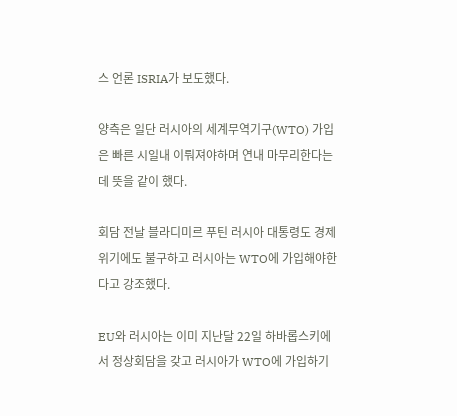스 언론 ISRIA가 보도했다.

양측은 일단 러시아의 세계무역기구(WTO) 가입은 빠른 시일내 이뤄져야하며 연내 마무리한다는 데 뜻을 같이 했다.

회담 전날 블라디미르 푸틴 러시아 대통령도 경제 위기에도 불구하고 러시아는 WTO에 가입해야한다고 강조했다.

EU와 러시아는 이미 지난달 22일 하바롭스키에서 정상회담을 갖고 러시아가 WTO에 가입하기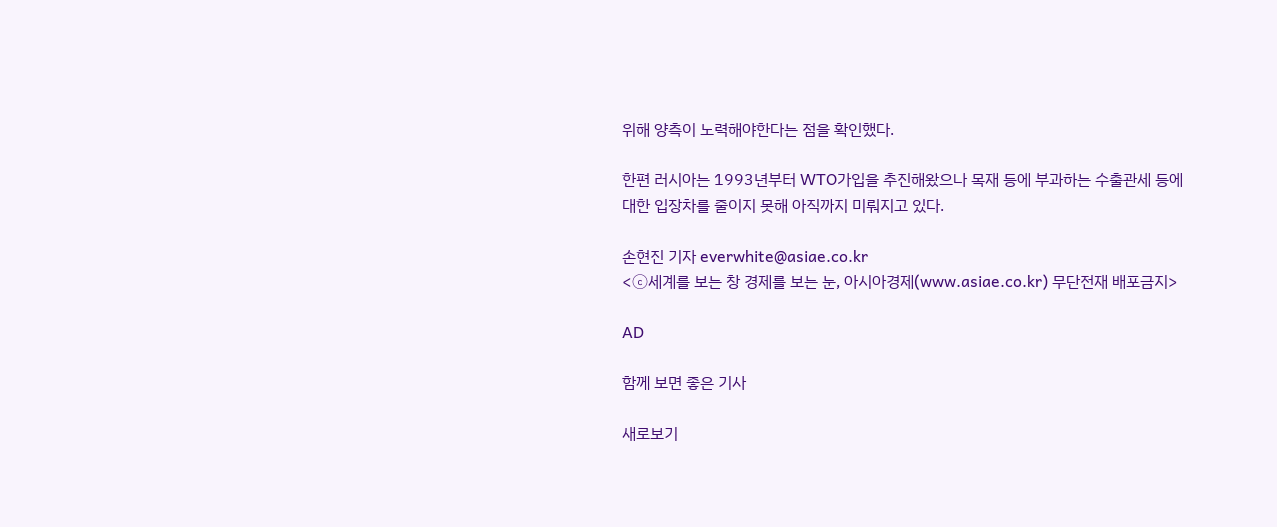위해 양측이 노력해야한다는 점을 확인했다.

한편 러시아는 1993년부터 WTO가입을 추진해왔으나 목재 등에 부과하는 수출관세 등에 대한 입장차를 줄이지 못해 아직까지 미뤄지고 있다.

손현진 기자 everwhite@asiae.co.kr
<ⓒ세계를 보는 창 경제를 보는 눈, 아시아경제(www.asiae.co.kr) 무단전재 배포금지>

AD

함께 보면 좋은 기사

새로보기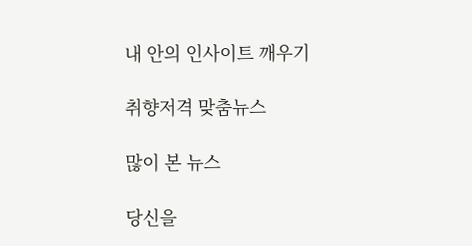내 안의 인사이트 깨우기

취향저격 맞춤뉴스

많이 본 뉴스

당신을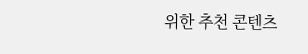위한 추천 콘텐츠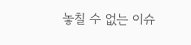놓칠 수 없는 이슈